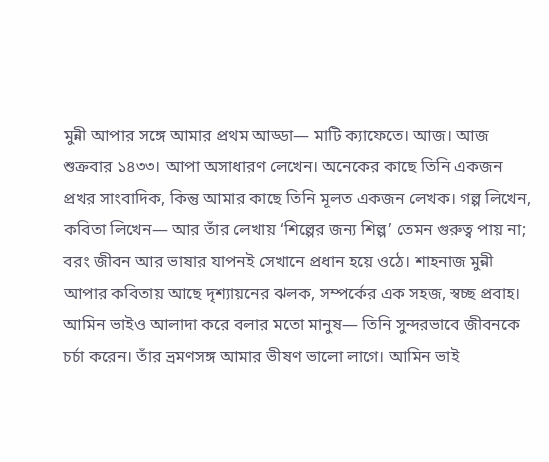মুন্নী আপার সঙ্গে আমার প্রথম আড্ডা— মাটি ক্যাফেতে। আজ। আজ শুক্রবার ১৪৩৩। আপা অসাধারণ লেখেন। অনেকের কাছে তিনি একজন প্রখর সাংবাদিক, কিন্তু আমার কাছে তিনি মূলত একজন লেখক। গল্প লিখেন, কবিতা লিখেন— আর তাঁর লেখায় ‘শিল্পের জন্য শিল্প’ তেমন গুরুত্ব পায় না; বরং জীবন আর ভাষার যাপনই সেখানে প্রধান হয়ে ওঠে। শাহনাজ মুন্নী আপার কবিতায় আছে দৃশ্যায়নের ঝলক, সম্পর্কের এক সহজ, স্বচ্ছ প্রবাহ। আমিন ভাইও আলাদা করে বলার মতো মানুষ— তিনি সুন্দরভাবে জীবনকে চর্চা করেন। তাঁর ভ্রমণসঙ্গ আমার ভীষণ ভালো লাগে। আমিন ভাই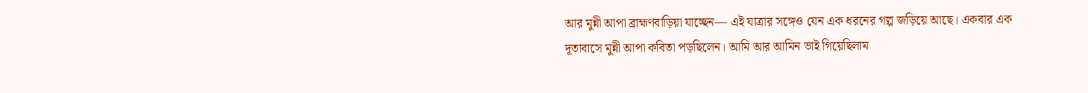আর মুন্নী আপা ব্রাহ্মণবাড়িয়া যাচ্ছেন— এই যাত্রার সঙ্গেও যেন এক ধরনের গল্প জড়িয়ে আছে। একবার এক দূতাবাসে মুন্নী আপা কবিতা পড়ছিলেন। আমি আর আমিন ভাই গিয়েছিলাম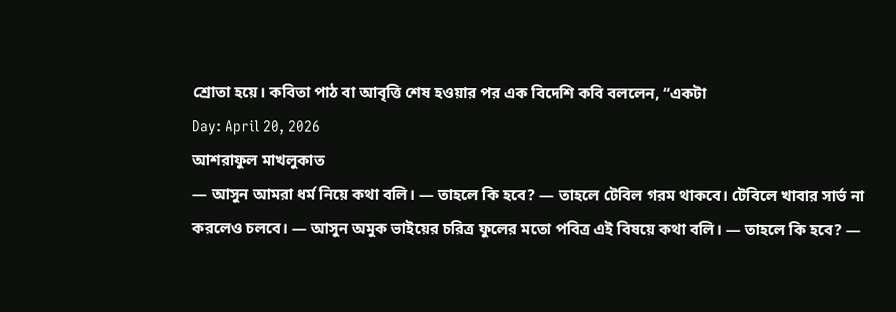শ্রোতা হয়ে। কবিতা পাঠ বা আবৃত্তি শেষ হওয়ার পর এক বিদেশি কবি বললেন, “একটা
Day: April 20, 2026
আশরাফুল মাখলুকাত
— আসুন আমরা ধর্ম নিয়ে কথা বলি। — তাহলে কি হবে? — তাহলে টেবিল গরম থাকবে। টেবিলে খাবার সার্ভ না করলেও চলবে। — আসুন অমুক ভাইয়ের চরিত্র ফুলের মতো পবিত্র এই বিষয়ে কথা বলি। — তাহলে কি হবে? —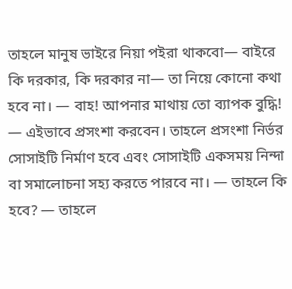তাহলে মানুষ ভাইরে নিয়া পইরা থাকবো— বাইরে কি দরকার, কি দরকার না— তা নিয়ে কোনো কথা হবে না। — বাহ! আপনার মাথায় তো ব্যাপক বুদ্ধি! — এইভাবে প্রসংশা করবেন। তাহলে প্রসংশা নির্ভর সোসাইটি নির্মাণ হবে এবং সোসাইটি একসময় নিন্দা বা সমালোচনা সহ্য করতে পারবে না। — তাহলে কি হবে? — তাহলে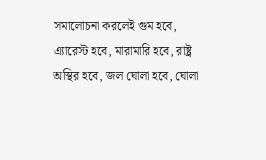সমালোচনা করলেই গুম হবে, এ্যারেস্ট হবে, মারামারি হবে, রাষ্ট্র অস্থির হবে, জল ঘোলা হবে, ঘোলা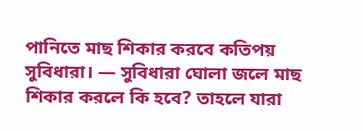পানিতে মাছ শিকার করবে কতিপয় সুবিধারা। — সুবিধারা ঘোলা জলে মাছ শিকার করলে কি হবে? তাহলে যারা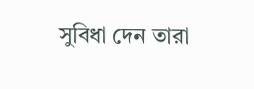সুবিধা দেন তারা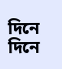দিনে দিনে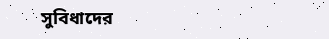সুবিধাদের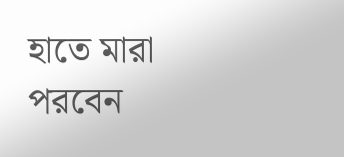হাতে মারা পরবেন